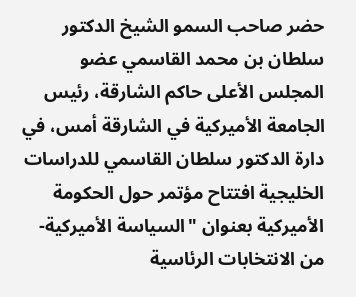حضر صاحب السمو الشيخ الدكتور سلطان بن محمد القاسمي عضو المجلس الأعلى حاكم الشارقة، رئيس الجامعة الأميركية في الشارقة أمس، في دارة الدكتور سلطان القاسمي للدراسات الخليجية افتتاح مؤتمر حول الحكومة الأميركية بعنوان "السياسة الأميركية- من الانتخابات الرئاسية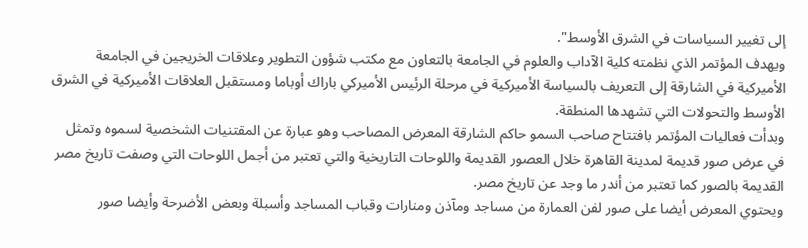إلى تغيير السياسات في الشرق الأوسط".
ويهدف المؤتمر الذي نظمته كلية الآداب والعلوم في الجامعة بالتعاون مع مكتب شؤون التطوير وعلاقات الخريجين في الجامعة الأميركية في الشارقة إلى التعريف بالسياسة الأميركية في مرحلة الرئيس الأميركي باراك أوباما ومستقبل العلاقات الأميركية في الشرق الأوسط والتحولات التي تشهدها المنطقة.
وبدأت فعاليات المؤتمر بافتتاح صاحب السمو حاكم الشارقة المعرض المصاحب وهو عبارة عن المقتنيات الشخصية لسموه وتمثل في عرض صور قديمة لمدينة القاهرة خلال العصور القديمة واللوحات التاريخية والتي تعتبر من أجمل اللوحات التي وصفت تاريخ مصر القديمة بالصور كما تعتبر من أندر ما وجد عن تاريخ مصر.
ويحتوي المعرض أيضا على صور لفن العمارة من مساجد ومآذن ومنارات وقباب المساجد وأسبلة وبعض الأضرحة وأيضا صور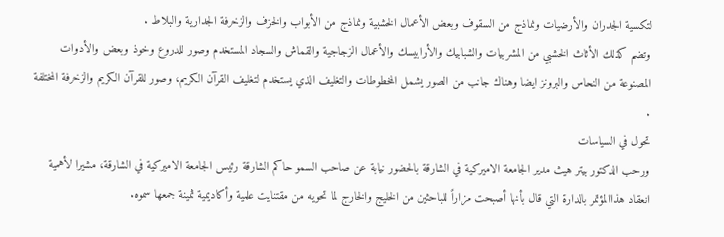لتكسية الجدران والأرضيات ونماذج من السقوف وبعض الأعمال الخشبية ونماذج من الأبواب والخزف والزخرفة الجدارية والبلاط .
وتضم كذلك الأثاث الخشبي من المشربيات والشبابيك والأرابيسك والأعمال الزجاجية والقماش والسجاد المستخدم وصور للدروع وخوذ وبعض والأدوات المصنوعة من النحاس والبرونز ايضا وهناك جانب من الصور يشمل المخطوطات والتغليف الذي يستخدم لتغليف القرآن الكريم، وصور للقرآن الكريم والزخرفة المختلفة .
تحول في السياسات
ورحب الدكتور بيتر هيث مدير الجامعة الاميركية في الشارقة بالحضور نيابة عن صاحب السمو حاكم الشارقة رئيس الجامعة الاميركية في الشارقة، مشيرا لأهمية انعقاد هذاالمؤتمر بالدارة التي قال بأنها أصبحت مزاراً للباحثين من الخليج والخارج لما تحويه من مقتنايت علمية وأكاديمية ثمينة جمعها سموه.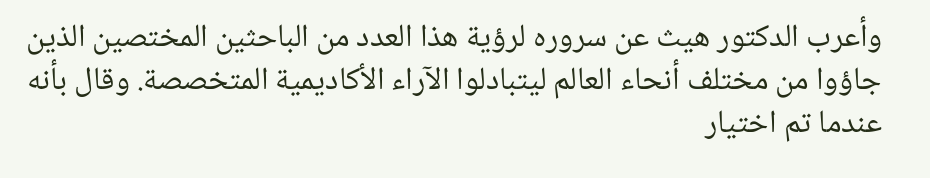وأعرب الدكتور هيث عن سروره لرؤية هذا العدد من الباحثين المختصين الذين جاؤوا من مختلف أنحاء العالم ليتبادلوا الآراء الأكاديمية المتخصصة. وقال بأنه عندما تم اختيار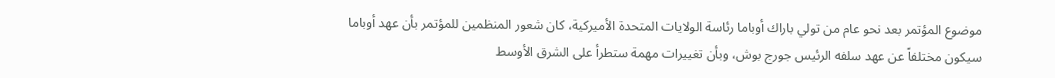موضوع المؤتمر بعد نحو عام من تولي باراك أوباما رئاسة الولايات المتحدة الأميركية، كان شعور المنظمين للمؤتمر بأن عهد أوباما سيكون مختلفاً عن عهد سلفه الرئيس جورج بوش، وبأن تغييرات مهمة ستطرأ على الشرق الأوسط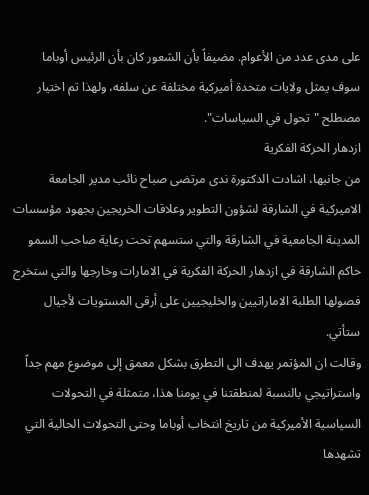على مدى عدد من الأعوام. مضيفاً بأن الشعور كان بأن الرئيس أوباما سوف يمثل ولايات متحدة أميركية مختلفة عن سلفه، ولهذا تم اختيار مصطلح "تحول في السياسات".
ازدهار الحركة الفكرية
من جانبها، اشادت الدكتورة ندى مرتضى صباح نائب مدير الجامعة الاميركية في الشارقة لشؤون التطوير وعلاقات الخريجين بجهود مؤسسات المدينة الجامعية في الشارقة والتي ستسهم تحت رعاية صاحب السمو حاكم الشارقة في ازدهار الحركة الفكرية في الامارات وخارجها والتي ستخرج فصولها الطلبة الاماراتيين والخليجيين على أرقى المستويات لأجيال ستأتي.
وقالت ان المؤتمر يهدف الى التطرق بشكل معمق إلى موضوع مهم جداً واستراتيجي بالنسبة لمنطقتنا في يومنا هذا، متمثلة في التحولات السياسية الأميركية من تاريخ انتخاب أوباما وحتى التحولات الحالية التي تشهدها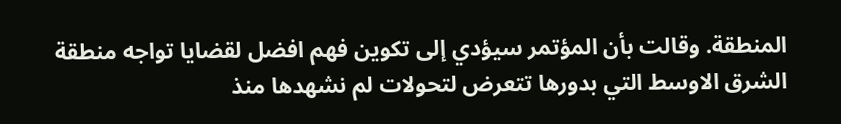المنطقة. وقالت بأن المؤتمر سيؤدي إلى تكوين فهم افضل لقضايا تواجه منطقة الشرق الاوسط التي بدورها تتعرض لتحولات لم نشهدها منذ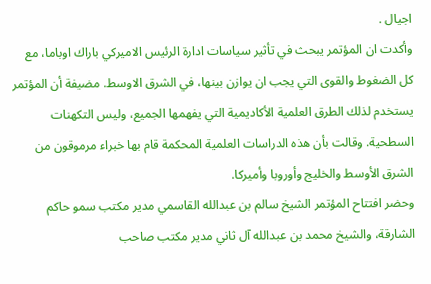اجيال .
وأكدت ان المؤتمر يبحث في تأثير سياسات ادارة الرئيس الاميركي باراك اوباما، مع كل الضغوط والقوى التي يجب ان يوازن بينها، في الشرق الاوسط. مضيفة أن المؤتمر يستخدم لذلك الطرق العلمية الأكاديمية التي يفهمها الجميع، وليس التكهنات السطحية. وقالت بأن هذه الدراسات العلمية المحكمة قام بها خبراء مرموقون من الشرق الأوسط والخليج وأوروبا وأميركا.
وحضر افتتاح المؤتمر الشيخ سالم بن عبدالله القاسمي مدير مكتب سمو حاكم الشارقة، والشيخ محمد بن عبدالله آل ثاني مدير مكتب صاحب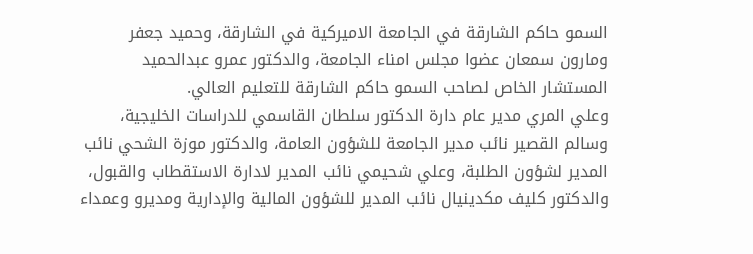السمو حاكم الشارقة في الجامعة الاميركية في الشارقة، وحميد جعفر ومارون سمعان عضوا مجلس امناء الجامعة، والدكتور عمرو عبدالحميد المستشار الخاص لصاحب السمو حاكم الشارقة للتعليم العالي.
وعلي المري مدير عام دارة الدكتور سلطان القاسمي للدراسات الخليجية، وسالم القصير نائب مدير الجامعة للشؤون العامة، والدكتور موزة الشحي نائب المدير لشؤون الطلبة، وعلي شحيمي نائب المدير لادارة الاستقطاب والقبول، والدكتور كليف مكدينيال نائب المدير للشؤون المالية والإدارية ومديرو وعمداء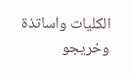الكليات واساتذة وخريجو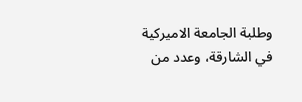وطلبة الجامعة الاميركية في الشارقة، وعدد من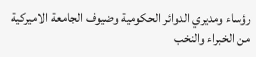رؤساء ومديري الدوائر الحكومية وضيوف الجامعة الاميركية من الخبراء والنخب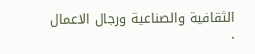الثقافية والصناعية ورجال الاعمال .